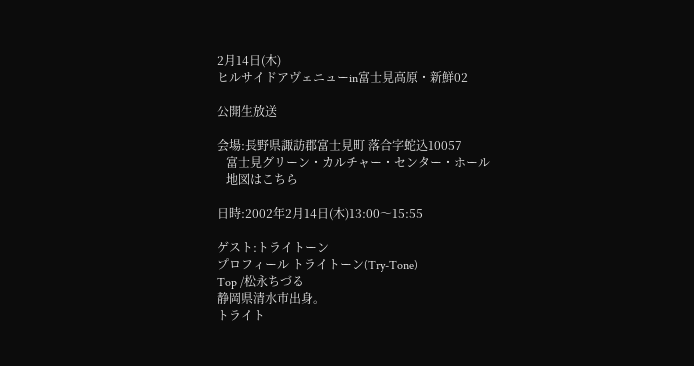2月14日(木)
ヒルサイドアヴェニューin富士見高原・新鮮02

公開生放送

会場:長野県諏訪郡富士見町 落合字蛇込10057
   富士見グリーン・カルチャー・センター・ホール
   地図はこちら

日時:2002年2月14日(木)13:00〜15:55

ゲスト:トライトーン
プロフィール トライトーン(Try-Tone)
Top /松永ちづる
静岡県清水市出身。
トライト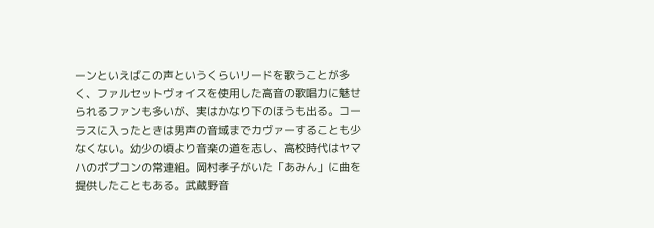ーンといえばこの声というくらいリードを歌うことが多く、ファルセットヴォイスを使用した高音の歌唱力に魅せられるファンも多いが、実はかなり下のほうも出る。コーラスに入ったときは男声の音域までカヴァーすることも少なくない。幼少の頃より音楽の道を志し、高校時代はヤマハのポプコンの常連組。岡村孝子がいた「あみん」に曲を提供したこともある。武蔵野音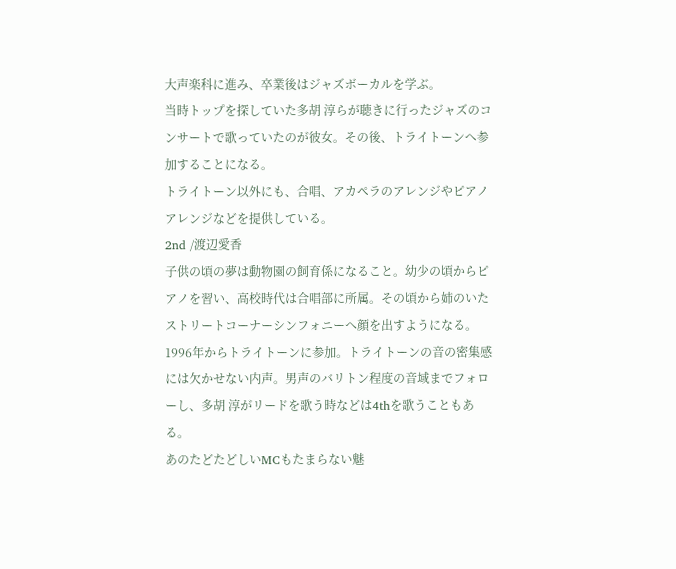大声楽科に進み、卒業後はジャズボーカルを学ぶ。
当時トップを探していた多胡 淳らが聴きに行ったジャズのコンサートで歌っていたのが彼女。その後、トライトーンへ参加することになる。
トライトーン以外にも、合唱、アカペラのアレンジやピアノアレンジなどを提供している。
2nd /渡辺愛香
子供の頃の夢は動物園の飼育係になること。幼少の頃からピアノを習い、高校時代は合唱部に所属。その頃から姉のいたストリートコーナーシンフォニーへ顔を出すようになる。
1996年からトライトーンに参加。トライトーンの音の密集感には欠かせない内声。男声のバリトン程度の音域までフォローし、多胡 淳がリードを歌う時などは4thを歌うこともある。
あのたどたどしいMCもたまらない魅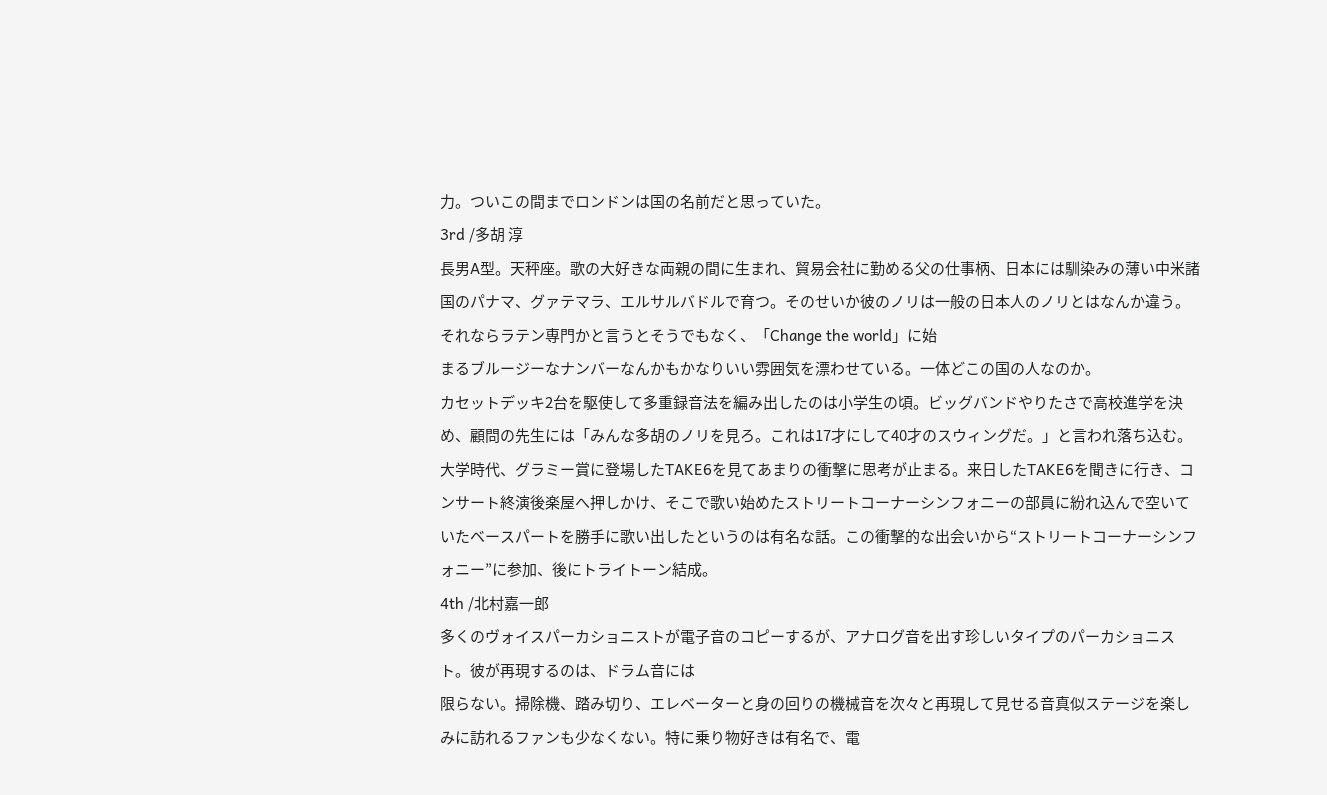力。ついこの間までロンドンは国の名前だと思っていた。
3rd /多胡 淳
長男A型。天秤座。歌の大好きな両親の間に生まれ、貿易会社に勤める父の仕事柄、日本には馴染みの薄い中米諸国のパナマ、グァテマラ、エルサルバドルで育つ。そのせいか彼のノリは一般の日本人のノリとはなんか違う。それならラテン専門かと言うとそうでもなく、「Change the world」に始
まるブルージーなナンバーなんかもかなりいい雰囲気を漂わせている。一体どこの国の人なのか。
カセットデッキ2台を駆使して多重録音法を編み出したのは小学生の頃。ビッグバンドやりたさで高校進学を決め、顧問の先生には「みんな多胡のノリを見ろ。これは17才にして40才のスウィングだ。」と言われ落ち込む。大学時代、グラミー賞に登場したTAKE6を見てあまりの衝撃に思考が止まる。来日したTAKE6を聞きに行き、コンサート終演後楽屋へ押しかけ、そこで歌い始めたストリートコーナーシンフォニーの部員に紛れ込んで空いていたベースパートを勝手に歌い出したというのは有名な話。この衝撃的な出会いから“ストリートコーナーシンフォニー”に参加、後にトライトーン結成。
4th /北村嘉一郎
多くのヴォイスパーカショニストが電子音のコピーするが、アナログ音を出す珍しいタイプのパーカショニスト。彼が再現するのは、ドラム音には
限らない。掃除機、踏み切り、エレベーターと身の回りの機械音を次々と再現して見せる音真似ステージを楽しみに訪れるファンも少なくない。特に乗り物好きは有名で、電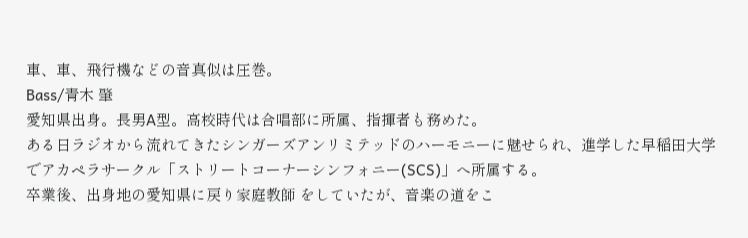車、車、飛行機などの音真似は圧巻。
Bass/青木 肇
愛知県出身。長男A型。高校時代は合唱部に所属、指揮者も務めた。
ある日ラジオから流れてきたシンガーズアンリミテッドのハーモニーに魅せられ、進学した早稲田大学でアカペラサークル「ストリートコーナーシンフォニー(SCS)」へ所属する。
卒業後、出身地の愛知県に戻り家庭教師 をしていたが、音楽の道をこ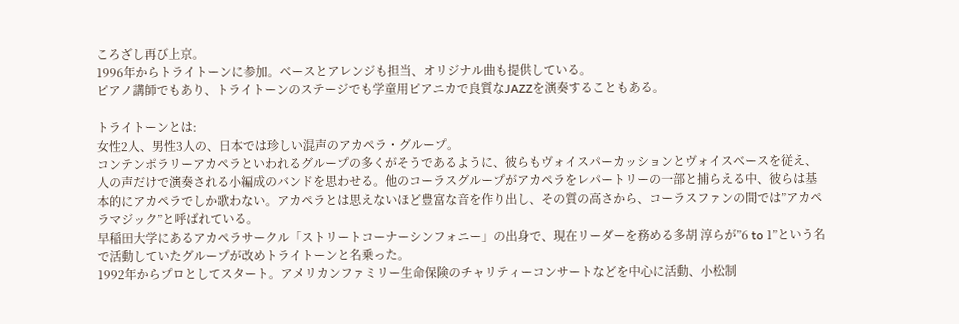ころざし再び上京。
1996年からトライトーンに参加。ベースとアレンジも担当、オリジナル曲も提供している。
ピアノ講師でもあり、トライトーンのステージでも学童用ピアニカで良質なJAZZを演奏することもある。

トライトーンとは:
女性2人、男性3人の、日本では珍しい混声のアカペラ・グループ。
コンテンポラリーアカペラといわれるグループの多くがそうであるように、彼らもヴォイスパーカッションとヴォイスベースを従え、人の声だけで演奏される小編成のバンドを思わせる。他のコーラスグループがアカペラをレパートリーの一部と捕らえる中、彼らは基本的にアカペラでしか歌わない。アカペラとは思えないほど豊富な音を作り出し、その質の高さから、コーラスファンの間では”アカペラマジック”と呼ばれている。
早稲田大学にあるアカペラサークル「ストリートコーナーシンフォニー」の出身で、現在リーダーを務める多胡 淳らが”6 to 1”という名で活動していたグループが改めトライトーンと名乗った。
1992年からプロとしてスタート。アメリカンファミリー生命保険のチャリティーコンサートなどを中心に活動、小松制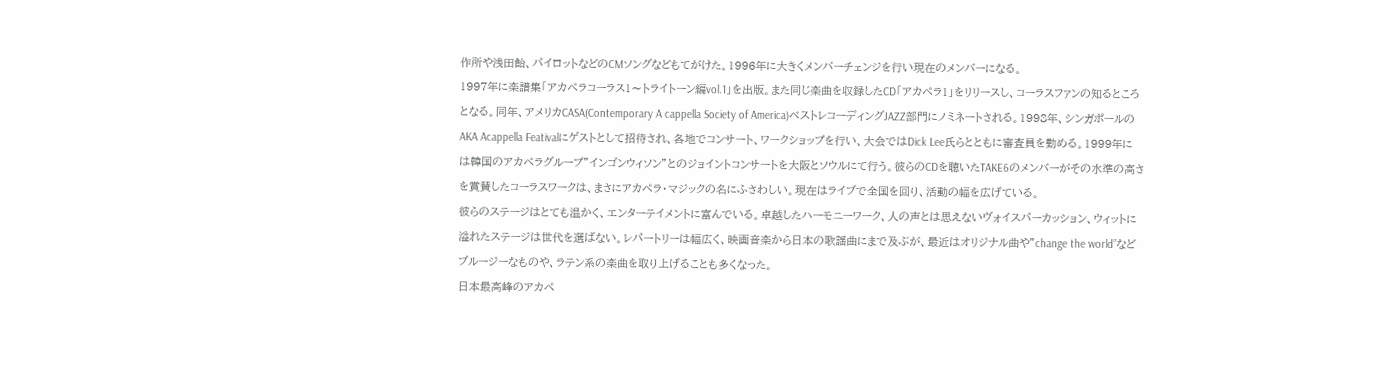作所や浅田飴、パイロットなどのCMソングなどもてがけた。1996年に大きくメンバーチェンジを行い現在のメンバーになる。
1997年に楽譜集「アカペラコーラス1〜トライトーン編vol.1」を出版。また同じ楽曲を収録したCD「アカペラ1」をリリースし、コーラスファンの知るところとなる。同年、アメリカCASA(Contemporary A cappella Society of America)ベストレコーディングJAZZ部門にノミネートされる。1998年、シンガポールのAKA Acappella Feativalにゲストとして招待され、各地でコンサート、ワークショップを行い、大会ではDick Lee氏らとともに審査員を勤める。1999年には韓国のアカペラグループ”インゴンウィソン”とのジョイントコンサートを大阪とソウルにて行う。彼らのCDを聴いたTAKE6のメンバーがその水準の高さを賞賛したコーラスワークは、まさにアカペラ・マジックの名にふさわしい。現在はライブで全国を回り、活動の幅を広げている。
彼らのステージはとても温かく、エンターテイメントに富んでいる。卓越したハーモニーワーク、人の声とは思えないヴォイスパーカッション、ウィットに溢れたステージは世代を選ばない。レパートリーは幅広く、映画音楽から日本の歌謡曲にまで及ぶが、最近はオリジナル曲や”change the world”などブルージーなものや、ラテン系の楽曲を取り上げることも多くなった。
日本最高峰のアカペ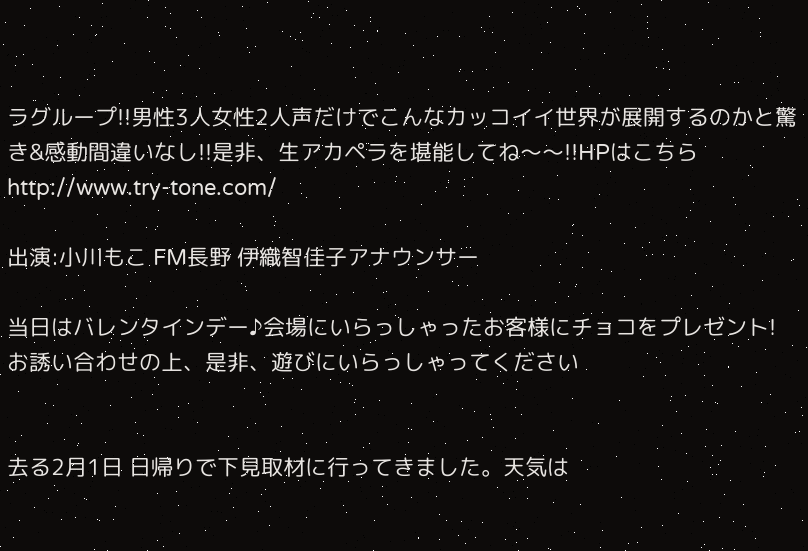ラグループ!!男性3人女性2人声だけでこんなカッコイイ世界が展開するのかと驚き&感動間違いなし!!是非、生アカペラを堪能してね〜〜!!HPはこちらhttp://www.try-tone.com/

出演:小川もこ FM長野 伊織智佳子アナウンサー

当日はバレンタインデー♪会場にいらっしゃったお客様にチョコをプレゼント!
お誘い合わせの上、是非、遊びにいらっしゃってください


去る2月1日 日帰りで下見取材に行ってきました。天気は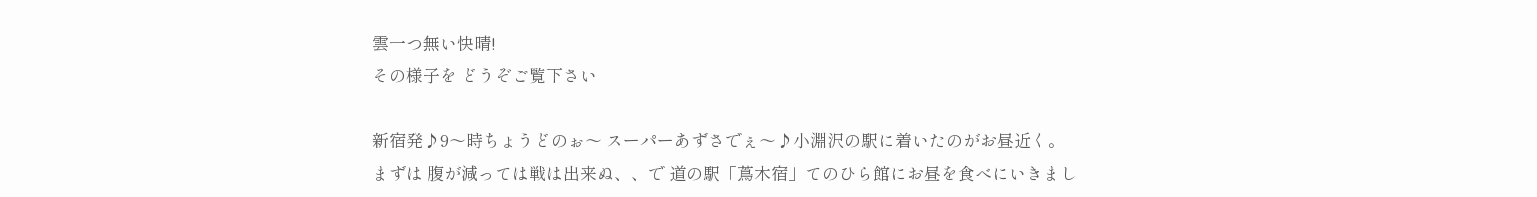雲一つ無い快晴!
その様子を どうぞご覧下さい

新宿発♪9〜時ちょうどのぉ〜 スーパーあずさでぇ〜♪小淵沢の駅に着いたのがお昼近く。
まずは 腹が減っては戦は出来ぬ、、で 道の駅「蔦木宿」てのひら館にお昼を食べにいきまし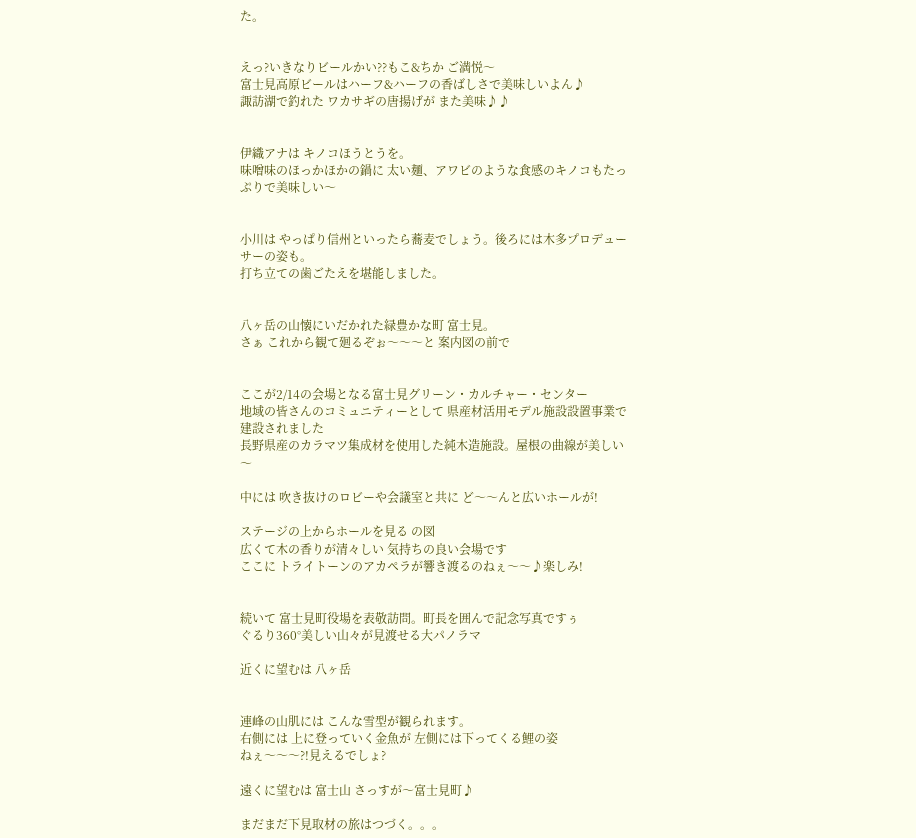た。


えっ?いきなりビールかい??もこ&ちか ご満悦〜
富士見高原ビールはハーフ&ハーフの香ばしさで美味しいよん♪
諏訪湖で釣れた ワカサギの唐揚げが また美味♪♪


伊織アナは キノコほうとうを。
味噌味のほっかほかの鍋に 太い麺、アワビのような食感のキノコもたっぷりで美味しい〜


小川は やっぱり信州といったら蕎麦でしょう。後ろには木多プロデューサーの姿も。
打ち立ての歯ごたえを堪能しました。


八ヶ岳の山懐にいだかれた緑豊かな町 富士見。
さぁ これから観て廻るぞぉ〜〜〜と 案内図の前で


ここが2/14の会場となる富士見グリーン・カルチャー・センター
地域の皆さんのコミュニティーとして 県産材活用モデル施設設置事業で建設されました
長野県産のカラマツ集成材を使用した純木造施設。屋根の曲線が美しい〜

中には 吹き抜けのロビーや会議室と共に ど〜〜んと広いホールが!

ステージの上からホールを見る の図
広くて木の香りが清々しい 気持ちの良い会場です
ここに トライトーンのアカペラが響き渡るのねぇ〜〜♪楽しみ!


続いて 富士見町役場を表敬訪問。町長を囲んで記念写真ですぅ
ぐるり360°美しい山々が見渡せる大パノラマ

近くに望むは 八ヶ岳


連峰の山肌には こんな雪型が観られます。
右側には 上に登っていく金魚が 左側には下ってくる鯉の姿
ねぇ〜〜〜?!見えるでしょ?

遠くに望むは 富士山 さっすが〜富士見町♪

まだまだ下見取材の旅はつづく。。。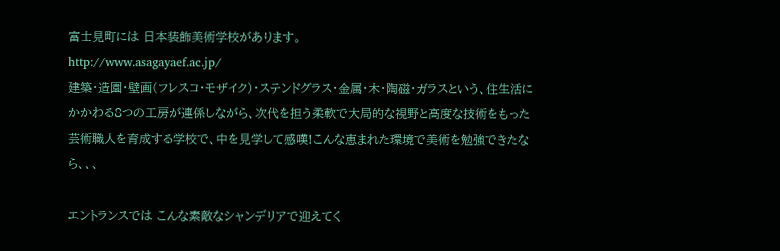富士見町には 日本装飾美術学校があります。
http://www.asagayaef.ac.jp/
建築・造園・壁画(フレスコ・モザイク)・ステンドグラス・金属・木・陶磁・ガラスという、住生活にかかわる8つの工房が連係しながら、次代を担う柔軟で大局的な視野と高度な技術をもった芸術職人を育成する学校で、中を見学して感嘆!こんな恵まれた環境で美術を勉強できたなら、、、

エントランスでは こんな素敵なシャンデリアで迎えてく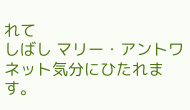れて
しばし マリー・アントワネット気分にひたれます。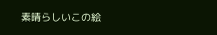素晴らしいこの絵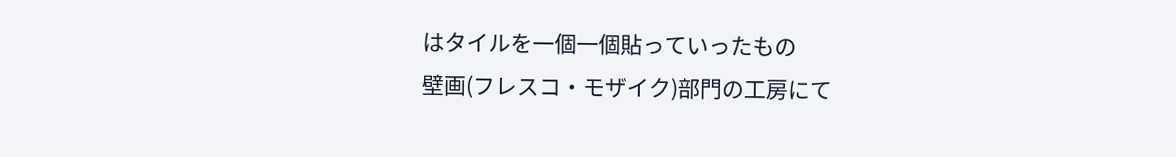はタイルを一個一個貼っていったもの
壁画(フレスコ・モザイク)部門の工房にて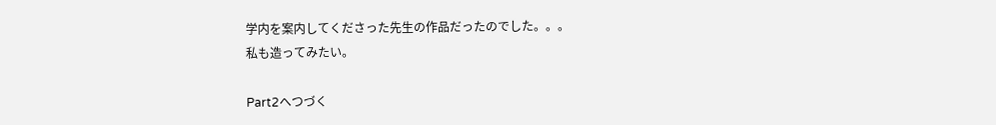学内を案内してくださった先生の作品だったのでした。。。
私も造ってみたい。

Part2へつづく